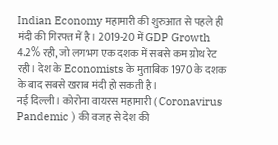Indian Economy महामारी की शुरुआत से पहले ही मंदी की गिरफ्त में है। 2019-20 में GDP Growth 4.2% रही, जो लगभग एक दशक में सबसे कम ग्रोथ रेट रही। देश के Economists के मुताबिक 1970 के दशक के बाद सबसे खराब मंदी हो सकती है।
नई दिल्ली। कोरोना वायरस महामारी ( Coronavirus Pandemic ) की वजह से देश की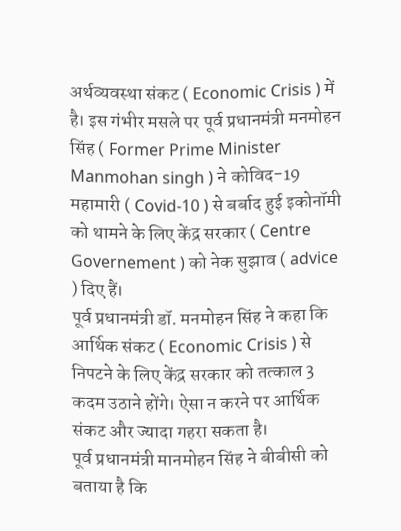अर्थव्यवस्था संकट ( Economic Crisis ) में है। इस गंभीर मसले पर पूर्व प्रधानमंत्री मनमोहन सिंह ( Former Prime Minister Manmohan singh ) ने कोविद-19 महामारी ( Covid-10 ) से बर्बाद हुई इकोनॉमी को थामने के लिए केंद्र सरकार ( Centre Governement ) को नेक सुझाव ( advice ) दिए हैं।
पूर्व प्रधानमंत्री डॉ. मनमोहन सिंह ने कहा कि आर्थिक संकट ( Economic Crisis ) से निपटने के लिए केंद्र सरकार को तत्काल 3 कदम उठाने होंगे। ऐसा न करने पर आर्थिक संकट और ज्यादा गहरा सकता है।
पूर्व प्रधानमंत्री मानमोहन सिंह ने बीबीसी को बताया है कि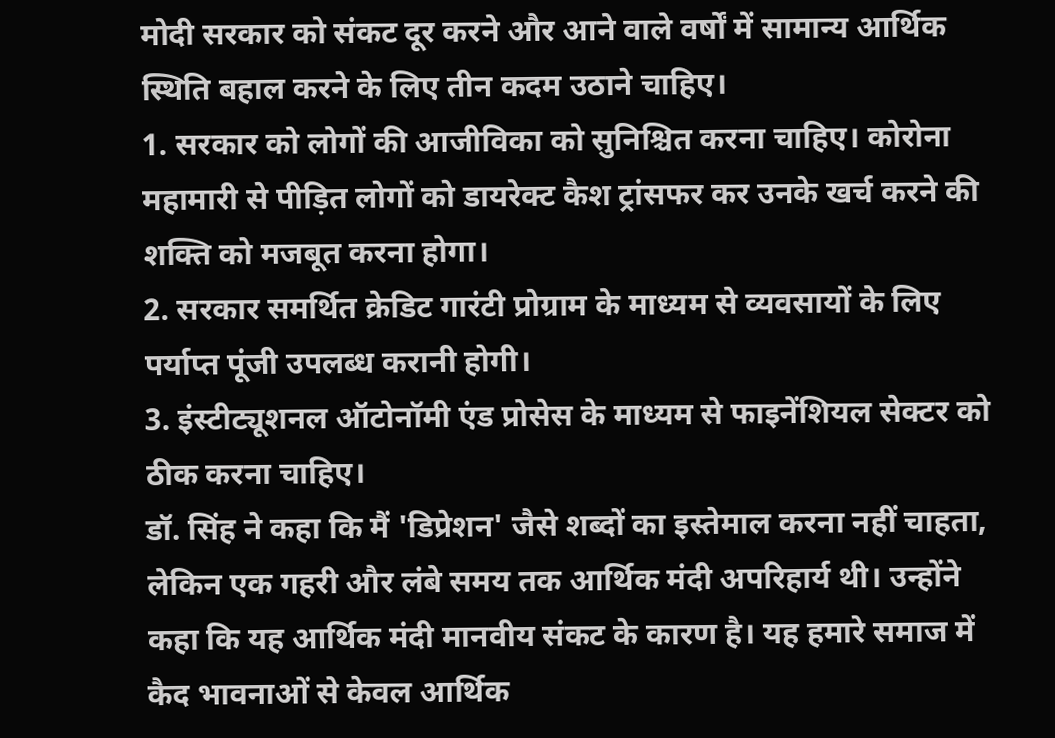मोदी सरकार को संकट दूर करने और आने वाले वर्षों में सामान्य आर्थिक स्थिति बहाल करने के लिए तीन कदम उठाने चाहिए।
1. सरकार को लोगों की आजीविका को सुनिश्चित करना चाहिए। कोरोना महामारी से पीड़ित लोगों को डायरेक्ट कैश ट्रांसफर कर उनके खर्च करने की शक्ति को मजबूत करना होगा।
2. सरकार समर्थित क्रेडिट गारंटी प्रोग्राम के माध्यम से व्यवसायों के लिए पर्याप्त पूंजी उपलब्ध करानी होगी।
3. इंस्टीट्यूशनल ऑटोनॉमी एंड प्रोसेस के माध्यम से फाइनेंशियल सेक्टर को ठीक करना चाहिए।
डॉ. सिंह ने कहा कि मैं 'डिप्रेशन' जैसे शब्दों का इस्तेमाल करना नहीं चाहता, लेकिन एक गहरी और लंबे समय तक आर्थिक मंदी अपरिहार्य थी। उन्होंने कहा कि यह आर्थिक मंदी मानवीय संकट के कारण है। यह हमारे समाज में कैद भावनाओं से केवल आर्थिक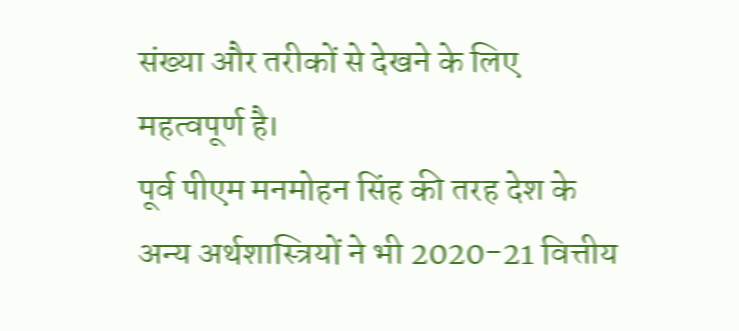संख्या और तरीकों से देखने के लिए महत्वपूर्ण है।
पूर्व पीएम मनमोहन सिंह की तरह देश के अन्य अर्थशास्त्रियों ने भी 2020-21 वित्तीय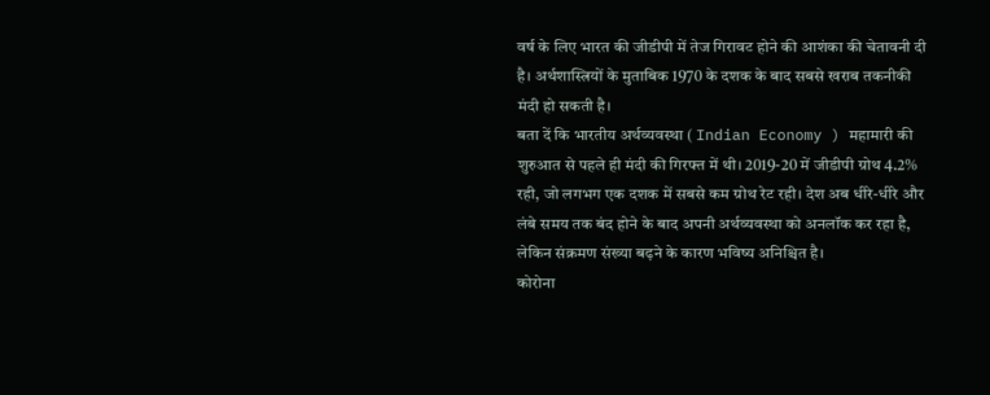वर्ष के लिए भारत की जीडीपी में तेज गिरावट होने की आशंका की चेतावनी दी है। अर्थशास्त्रियों के मुताबिक 1970 के दशक के बाद सबसे खराब तकनीकी मंदी हो सकती है।
बता दें कि भारतीय अर्थव्यवस्था ( Indian Economy ) महामारी की शुरुआत से पहले ही मंदी की गिरफ्त में थी। 2019-20 में जीडीपी ग्रोथ 4.2% रही, जो लगभग एक दशक में सबसे कम ग्रोथ रेट रही। देश अब धीरे-धीरे और लंबे समय तक बंद होने के बाद अपनी अर्थव्यवस्था को अनलॉक कर रहा है, लेकिन संक्रमण संख्या बढ़ने के कारण भविष्य अनिश्चित है।
कोरोना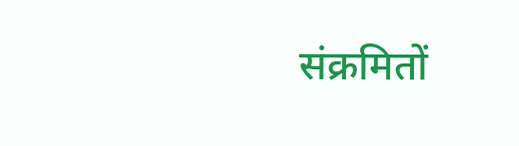संक्रमितों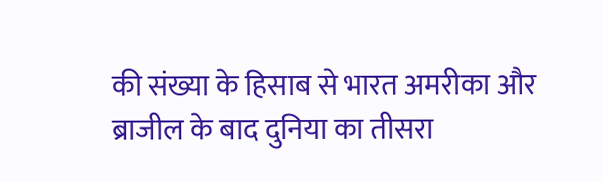की संख्या के हिसाब से भारत अमरीका और ब्राजील के बाद दुनिया का तीसरा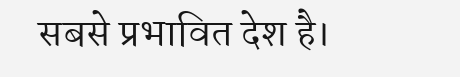सबसे प्रभावित देश है।